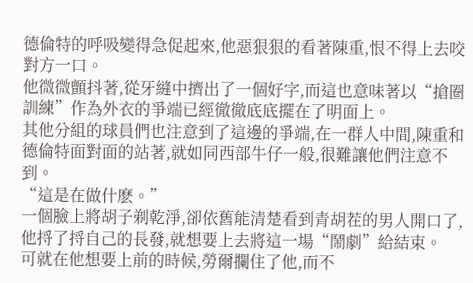德倫特的呼吸變得急促起來,他惡狠狠的看著陳重,恨不得上去咬對方一口。
他微微顫抖著,從牙縫中擠出了一個好字,而這也意味著以“搶圈訓練”作為外衣的爭端已經徹徹底底擺在了明面上。
其他分組的球員們也注意到了這邊的爭端,在一群人中間,陳重和德倫特面對面的站著,就如同西部牛仔一般,很難讓他們注意不到。
“這是在做什麽。”
一個臉上將胡子剃乾淨,卻依舊能清楚看到青胡茬的男人開口了,他捋了捋自己的長發,就想要上去將這一場“鬧劇”給結束。
可就在他想要上前的時候,勞爾攔住了他,而不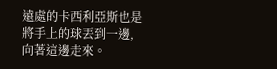遠處的卡西利亞斯也是將手上的球丟到一邊,向著這邊走來。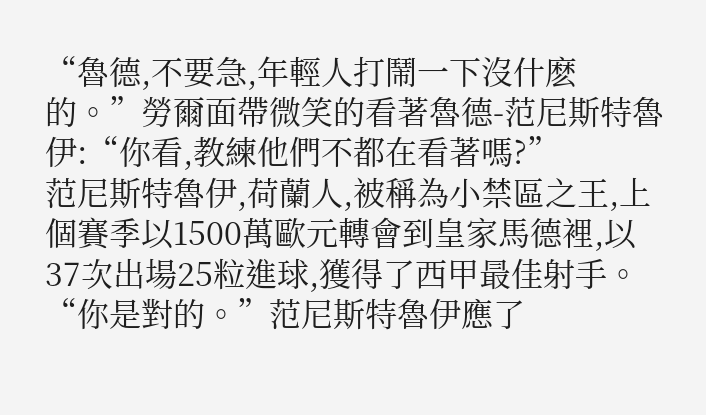“魯德,不要急,年輕人打鬧一下沒什麽的。”勞爾面帶微笑的看著魯德-范尼斯特魯伊:“你看,教練他們不都在看著嗎?”
范尼斯特魯伊,荷蘭人,被稱為小禁區之王,上個賽季以1500萬歐元轉會到皇家馬德裡,以37次出場25粒進球,獲得了西甲最佳射手。
“你是對的。”范尼斯特魯伊應了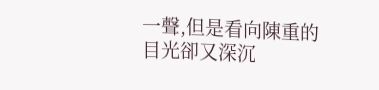一聲,但是看向陳重的目光卻又深沉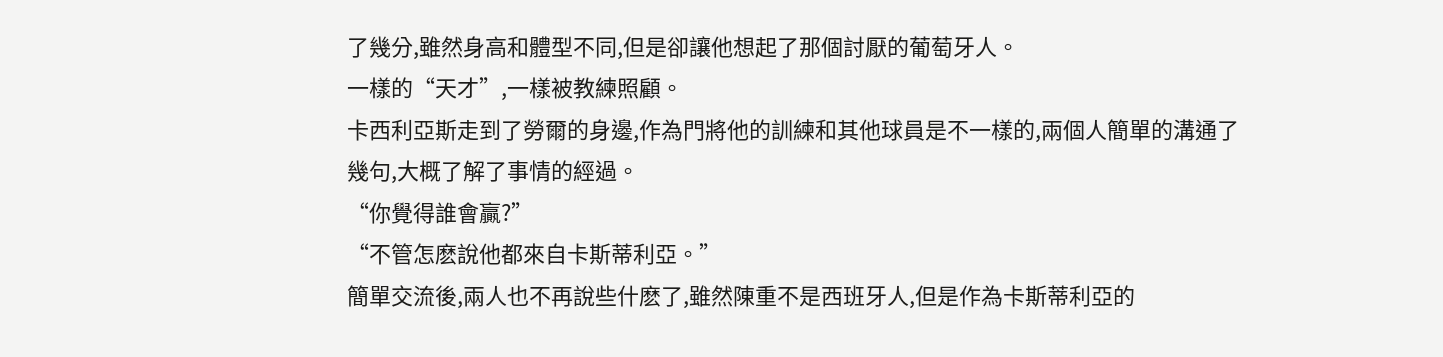了幾分,雖然身高和體型不同,但是卻讓他想起了那個討厭的葡萄牙人。
一樣的“天才”,一樣被教練照顧。
卡西利亞斯走到了勞爾的身邊,作為門將他的訓練和其他球員是不一樣的,兩個人簡單的溝通了幾句,大概了解了事情的經過。
“你覺得誰會贏?”
“不管怎麽說他都來自卡斯蒂利亞。”
簡單交流後,兩人也不再說些什麽了,雖然陳重不是西班牙人,但是作為卡斯蒂利亞的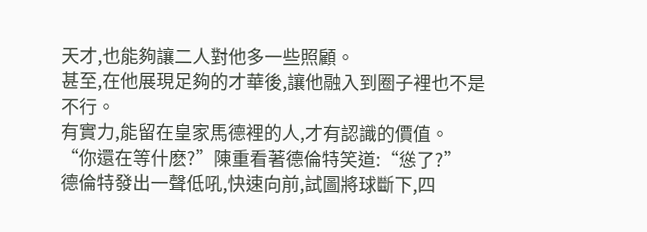天才,也能夠讓二人對他多一些照顧。
甚至,在他展現足夠的才華後,讓他融入到圈子裡也不是不行。
有實力,能留在皇家馬德裡的人,才有認識的價值。
“你還在等什麽?”陳重看著德倫特笑道:“慫了?”
德倫特發出一聲低吼,快速向前,試圖將球斷下,四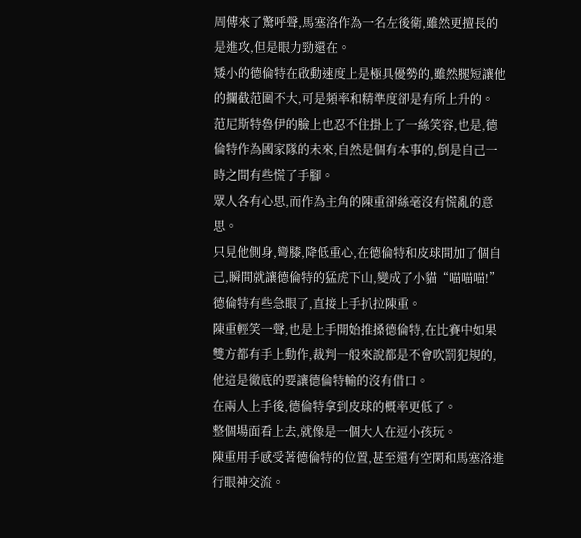周傳來了驚呼聲,馬塞洛作為一名左後衛,雖然更擅長的是進攻,但是眼力勁還在。
矮小的德倫特在啟動速度上是極具優勢的,雖然腿短讓他的攔截范圍不大,可是頻率和精準度卻是有所上升的。
范尼斯特魯伊的臉上也忍不住掛上了一絲笑容,也是,德倫特作為國家隊的未來,自然是個有本事的,倒是自己一時之間有些慌了手腳。
眾人各有心思,而作為主角的陳重卻絲毫沒有慌亂的意思。
只見他側身,彎膝,降低重心,在德倫特和皮球間加了個自己,瞬間就讓德倫特的猛虎下山,變成了小貓“喵喵喵!”
德倫特有些急眼了,直接上手扒拉陳重。
陳重輕笑一聲,也是上手開始推搡德倫特,在比賽中如果雙方都有手上動作,裁判一般來說都是不會吹罰犯規的,他這是徹底的要讓德倫特輸的沒有借口。
在兩人上手後,德倫特拿到皮球的概率更低了。
整個場面看上去,就像是一個大人在逗小孩玩。
陳重用手感受著德倫特的位置,甚至還有空閑和馬塞洛進行眼神交流。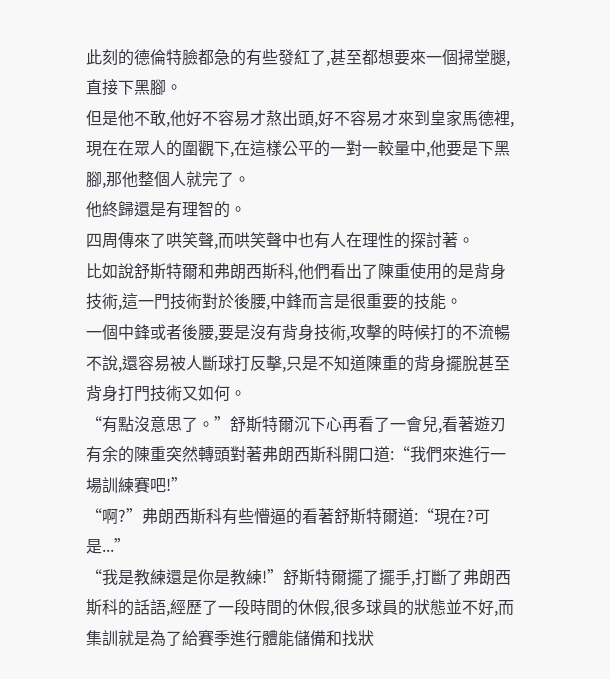此刻的德倫特臉都急的有些發紅了,甚至都想要來一個掃堂腿,直接下黑腳。
但是他不敢,他好不容易才熬出頭,好不容易才來到皇家馬德裡,現在在眾人的圍觀下,在這樣公平的一對一較量中,他要是下黑腳,那他整個人就完了。
他終歸還是有理智的。
四周傳來了哄笑聲,而哄笑聲中也有人在理性的探討著。
比如說舒斯特爾和弗朗西斯科,他們看出了陳重使用的是背身技術,這一門技術對於後腰,中鋒而言是很重要的技能。
一個中鋒或者後腰,要是沒有背身技術,攻擊的時候打的不流暢不說,還容易被人斷球打反擊,只是不知道陳重的背身擺脫甚至背身打門技術又如何。
“有點沒意思了。”舒斯特爾沉下心再看了一會兒,看著遊刃有余的陳重突然轉頭對著弗朗西斯科開口道:“我們來進行一場訓練賽吧!”
“啊?”弗朗西斯科有些懵逼的看著舒斯特爾道:“現在?可是...”
“我是教練還是你是教練!”舒斯特爾擺了擺手,打斷了弗朗西斯科的話語,經歷了一段時間的休假,很多球員的狀態並不好,而集訓就是為了給賽季進行體能儲備和找狀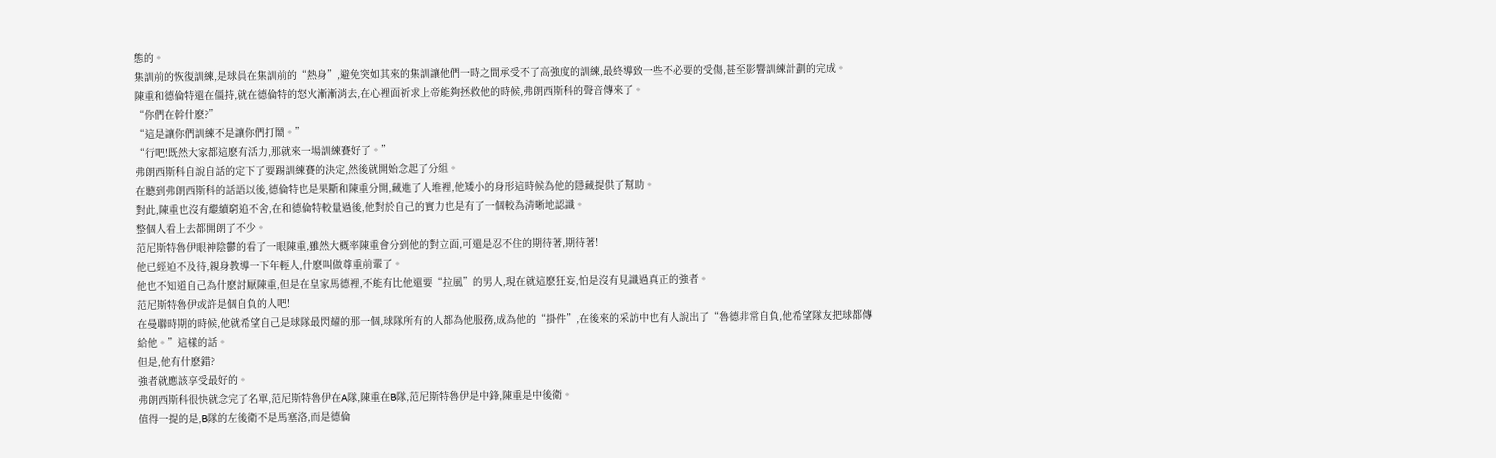態的。
集訓前的恢復訓練,是球員在集訓前的“熱身”,避免突如其來的集訓讓他們一時之間承受不了高強度的訓練,最終導致一些不必要的受傷,甚至影響訓練計劃的完成。
陳重和德倫特還在僵持,就在德倫特的怒火漸漸消去,在心裡面祈求上帝能夠拯救他的時候,弗朗西斯科的聲音傳來了。
“你們在幹什麽?”
“這是讓你們訓練不是讓你們打鬧。”
“行吧!既然大家都這麽有活力,那就來一場訓練賽好了。”
弗朗西斯科自說自話的定下了要踢訓練賽的決定,然後就開始念起了分組。
在聽到弗朗西斯科的話語以後,德倫特也是果斷和陳重分開,藏進了人堆裡,他矮小的身形這時候為他的隱藏提供了幫助。
對此,陳重也沒有繼續窮追不舍,在和德倫特較量過後,他對於自己的實力也是有了一個較為清晰地認識。
整個人看上去都開朗了不少。
范尼斯特魯伊眼神陰鬱的看了一眼陳重,雖然大概率陳重會分到他的對立面,可還是忍不住的期待著,期待著!
他已經迫不及待,親身教導一下年輕人,什麽叫做尊重前輩了。
他也不知道自己為什麽討厭陳重,但是在皇家馬德裡,不能有比他還要“拉風”的男人,現在就這麽狂妄,怕是沒有見識過真正的強者。
范尼斯特魯伊或許是個自負的人吧!
在曼聯時期的時候,他就希望自己是球隊最閃耀的那一個,球隊所有的人都為他服務,成為他的“掛件”,在後來的采訪中也有人說出了“魯德非常自負,他希望隊友把球都傳給他。”這樣的話。
但是,他有什麽錯?
強者就應該享受最好的。
弗朗西斯科很快就念完了名單,范尼斯特魯伊在A隊,陳重在B隊,范尼斯特魯伊是中鋒,陳重是中後衛。
值得一提的是,B隊的左後衛不是馬塞洛,而是德倫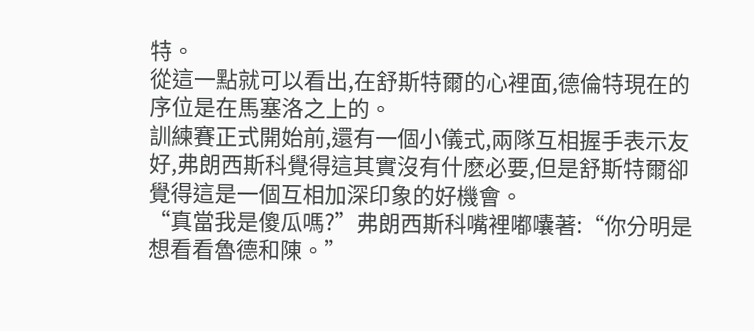特。
從這一點就可以看出,在舒斯特爾的心裡面,德倫特現在的序位是在馬塞洛之上的。
訓練賽正式開始前,還有一個小儀式,兩隊互相握手表示友好,弗朗西斯科覺得這其實沒有什麽必要,但是舒斯特爾卻覺得這是一個互相加深印象的好機會。
“真當我是傻瓜嗎?”弗朗西斯科嘴裡嘟囔著:“你分明是想看看魯德和陳。”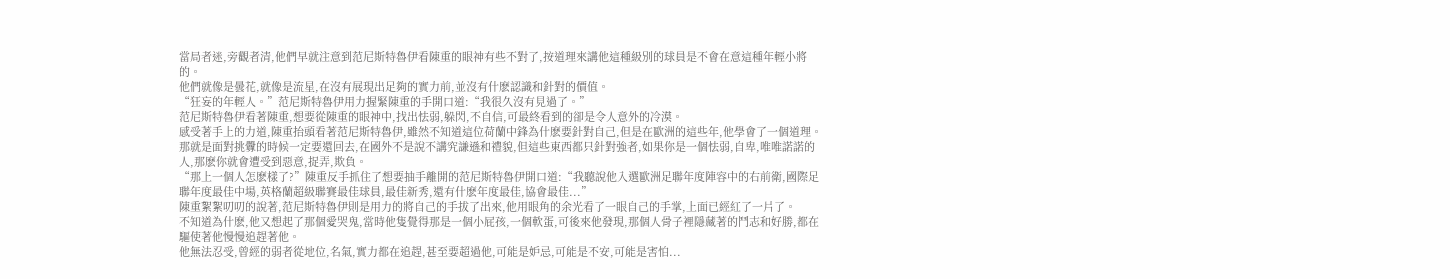當局者迷,旁觀者清,他們早就注意到范尼斯特魯伊看陳重的眼神有些不對了,按道理來講他這種級別的球員是不會在意這種年輕小將的。
他們就像是曇花,就像是流星,在沒有展現出足夠的實力前,並沒有什麽認識和針對的價值。
“狂妄的年輕人。”范尼斯特魯伊用力握緊陳重的手開口道:“我很久沒有見過了。”
范尼斯特魯伊看著陳重,想要從陳重的眼神中,找出怯弱,躲閃,不自信,可最終看到的卻是令人意外的冷漠。
感受著手上的力道,陳重抬頭看著范尼斯特魯伊,雖然不知道這位荷蘭中鋒為什麽要針對自己,但是在歐洲的這些年,他學會了一個道理。
那就是面對挑釁的時候一定要還回去,在國外不是說不講究謙遜和禮貌,但這些東西都只針對強者,如果你是一個怯弱,自卑,唯唯諾諾的人,那麽你就會遭受到惡意,捉弄,欺負。
“那上一個人怎麽樣了?”陳重反手抓住了想要抽手離開的范尼斯特魯伊開口道:“我聽說他入選歐洲足聯年度陣容中的右前衛,國際足聯年度最佳中場,英格蘭超級聯賽最佳球員,最佳新秀,還有什麽年度最佳,協會最佳...”
陳重絮絮叨叨的說著,范尼斯特魯伊則是用力的將自己的手拔了出來,他用眼角的余光看了一眼自己的手掌,上面已經紅了一片了。
不知道為什麽,他又想起了那個愛哭鬼,當時他隻覺得那是一個小屁孩,一個軟蛋,可後來他發現,那個人骨子裡隱藏著的鬥志和好勝,都在驅使著他慢慢追趕著他。
他無法忍受,曾經的弱者從地位,名氣,實力都在追趕,甚至要超過他,可能是妒忌,可能是不安,可能是害怕...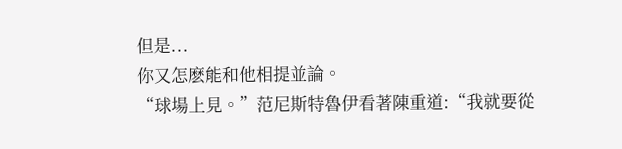但是...
你又怎麽能和他相提並論。
“球場上見。”范尼斯特魯伊看著陳重道:“我就要從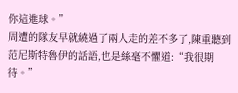你這進球。”
周遭的隊友早就繞過了兩人走的差不多了,陳重聽到范尼斯特魯伊的話語,也是絲毫不懼道:“我很期待。”